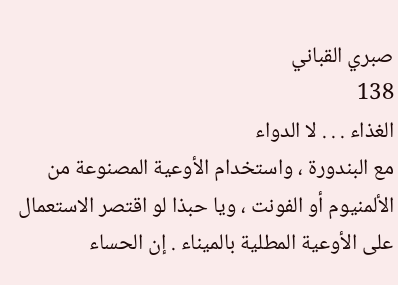صبري القباني
138
الغذاء . . . لا الدواء
مع البندورة ، واستخدام الأوعية المصنوعة من الألمنيوم أو الفونت ، ويا حبذا لو اقتصر الاستعمال على الأوعية المطلية بالميناء . إن الحساء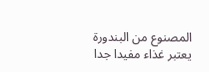المصنوع من البندورة يعتبر غذاء مفيدا جدا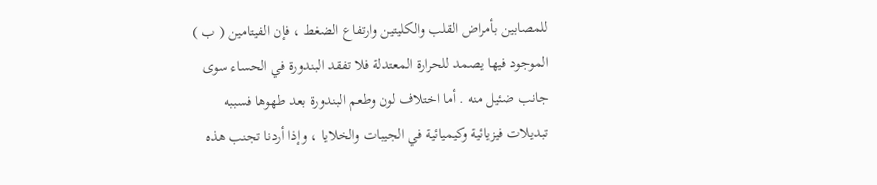للمصابين بأمراض القلب والكليتين وارتفاع الضغط ، فإن الفيتامين ( ب ) الموجود فيها يصمد للحرارة المعتدلة فلا تفقد البندورة في الحساء سوى جانب ضئيل منه . أما اختلاف لون وطعم البندورة بعد طهوها فسببه تبديلات فيزيائية وكيميائية في الجيبات والخلايا ، وإذا أردنا تجنب هذه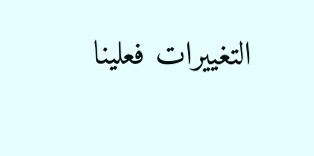التغييرات فعلينا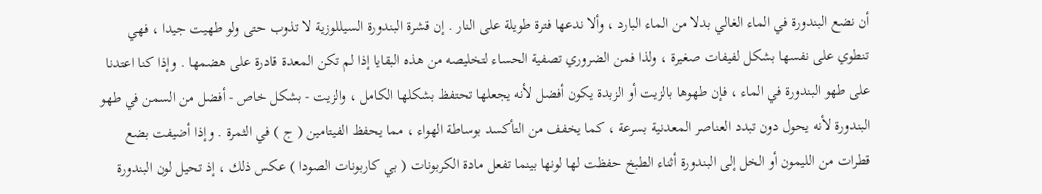أن نضع البندورة في الماء الغالي بدلا من الماء البارد ، وألا ندعها فترة طويلة على النار . إن قشرة البندورة السيللوزية لا تذوب حتى ولو طهيت جيدا ، فهي تنطوي على نفسها بشكل لفيفات صغيرة ، ولذا فمن الضروري تصفية الحساء لتخليصه من هذه البقايا إذا لم تكن المعدة قادرة على هضمها . وإذا كنا اعتدنا على طهو البندورة في الماء ، فإن طهوها بالزيت أو الزبدة يكون أفضل لأنه يجعلها تحتفظ بشكلها الكامل ، والزيت - بشكل خاص - أفضل من السمن في طهو البندورة لأنه يحول دون تبدد العناصر المعدنية بسرعة ، كما يخفف من التأكسد بوساطة الهواء ، مما يحفظ الفيتامين ( ج ) في الثمرة . وإذا أضيفت بضع قطرات من الليمون أو الخل إلى البندورة أثناء الطبخ حفظت لها لونها بينما تفعل مادة الكربونات ( بي كاربونات الصودا ) عكس ذلك ، إذ تحيل لون البندورة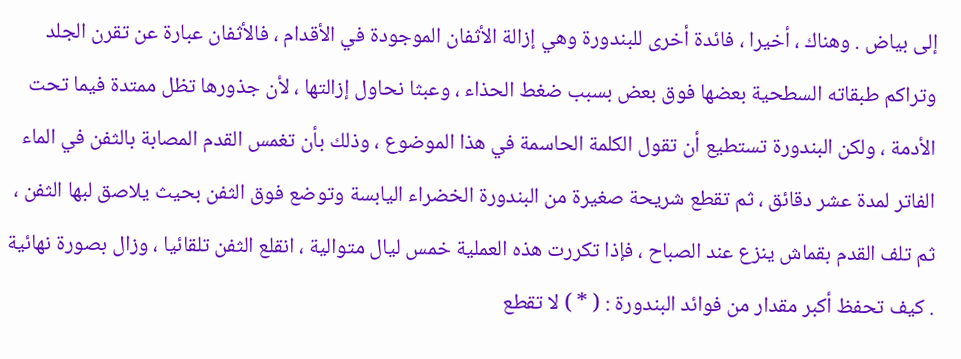إلى بياض . وهناك ، أخيرا ، فائدة أخرى للبندورة وهي إزالة الأثفان الموجودة في الأقدام ، فالأثفان عبارة عن تقرن الجلد وتراكم طبقاته السطحية بعضها فوق بعض بسبب ضغط الحذاء ، وعبثا نحاول إزالتها ، لأن جذورها تظل ممتدة فيما تحت الأدمة ، ولكن البندورة تستطيع أن تقول الكلمة الحاسمة في هذا الموضوع ، وذلك بأن تغمس القدم المصابة بالثفن في الماء الفاتر لمدة عشر دقائق ، ثم تقطع شريحة صغيرة من البندورة الخضراء اليابسة وتوضع فوق الثفن بحيث يلاصق لبها الثفن ، ثم تلف القدم بقماش ينزع عند الصباح ، فإذا تكررت هذه العملية خمس ليال متوالية ، انقلع الثفن تلقائيا ، وزال بصورة نهائية . كيف تحفظ أكبر مقدار من فوائد البندورة : ( * ) لا تقطع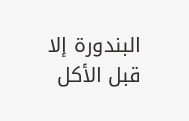البندورة إلا قبل الأكل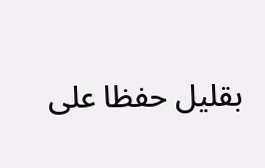بقليل حفظا على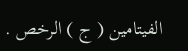الفيتامين ( ج ) الرخص .